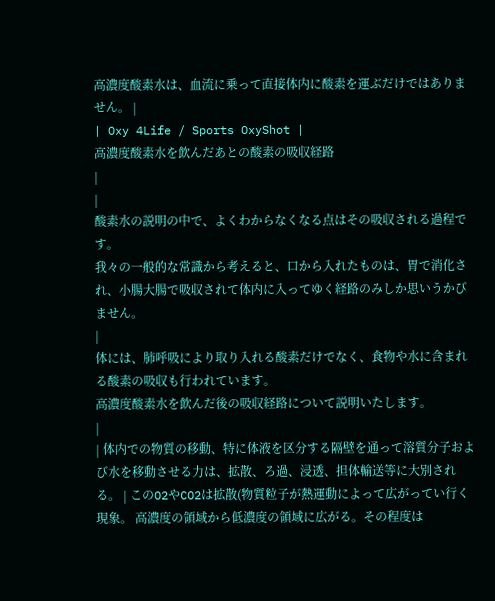高濃度酸素水は、血流に乗って直接体内に酸素を運ぶだけではありません。 |
| Oxy 4Life / Sports OxyShot |
高濃度酸素水を飲んだあとの酸素の吸収経路
|
|
酸素水の説明の中で、よくわからなくなる点はその吸収される過程です。
我々の一般的な常識から考えると、口から入れたものは、胃で消化され、小腸大腸で吸収されて体内に入ってゆく経路のみしか思いうかびません。
|
体には、肺呼吸により取り入れる酸素だけでなく、食物や水に含まれる酸素の吸収も行われています。
高濃度酸素水を飲んだ後の吸収経路について説明いたします。
|
| 体内での物質の移動、特に体液を区分する隔壁を通って溶質分子および水を移動させる力は、拡散、ろ過、浸透、担体輸送等に大別される。 | このO2やCO2は拡散(物質粒子が熱運動によって広がってい行く現象。 高濃度の領域から低濃度の領域に広がる。その程度は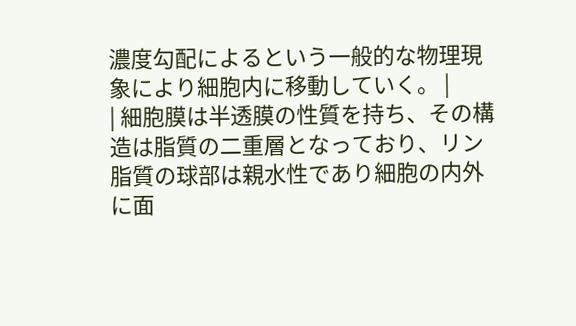濃度勾配によるという一般的な物理現象により細胞内に移動していく。 |
| 細胞膜は半透膜の性質を持ち、その構造は脂質の二重層となっており、リン脂質の球部は親水性であり細胞の内外に面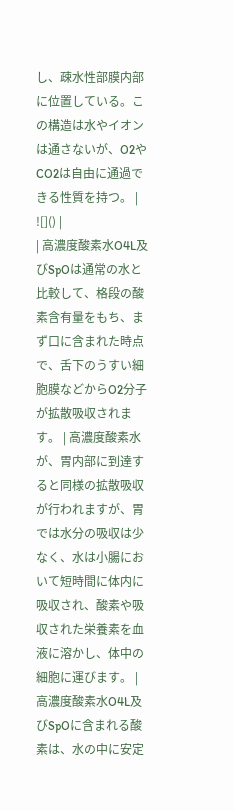し、疎水性部膜内部に位置している。この構造は水やイオンは通さないが、O2やCO2は自由に通過できる性質を持つ。 | ![]() |
| 高濃度酸素水O4L及びSpOは通常の水と比較して、格段の酸素含有量をもち、まず口に含まれた時点で、舌下のうすい細胞膜などからO2分子が拡散吸収されます。 | 高濃度酸素水が、胃内部に到達すると同様の拡散吸収が行われますが、胃では水分の吸収は少なく、水は小腸において短時間に体内に吸収され、酸素や吸収された栄養素を血液に溶かし、体中の細胞に運びます。 | 高濃度酸素水O4L及びSpOに含まれる酸素は、水の中に安定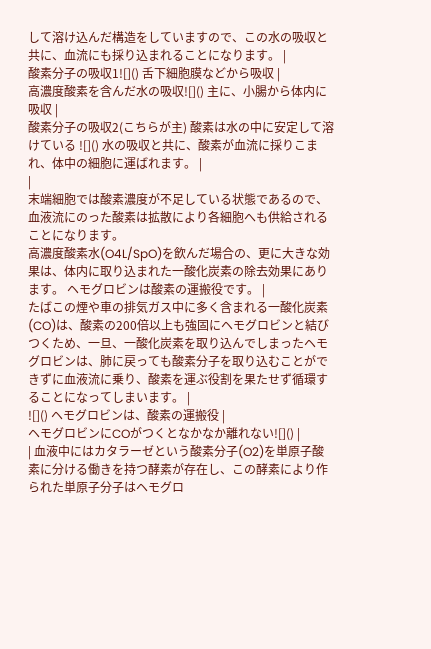して溶け込んだ構造をしていますので、この水の吸収と共に、血流にも採り込まれることになります。 |
酸素分子の吸収1![]() 舌下細胞膜などから吸収 |
高濃度酸素を含んだ水の吸収![]() 主に、小腸から体内に吸収 |
酸素分子の吸収2(こちらが主) 酸素は水の中に安定して溶けている ![]() 水の吸収と共に、酸素が血流に採りこまれ、体中の細胞に運ばれます。 |
|
末端細胞では酸素濃度が不足している状態であるので、血液流にのった酸素は拡散により各細胞へも供給されることになります。
高濃度酸素水(O4L/SpO)を飲んだ場合の、更に大きな効果は、体内に取り込まれた一酸化炭素の除去効果にあります。 ヘモグロビンは酸素の運搬役です。 |
たばこの煙や車の排気ガス中に多く含まれる一酸化炭素(CO)は、酸素の200倍以上も強固にヘモグロビンと結びつくため、一旦、一酸化炭素を取り込んでしまったヘモグロビンは、肺に戻っても酸素分子を取り込むことができずに血液流に乗り、酸素を運ぶ役割を果たせず循環することになってしまいます。 |
![]() ヘモグロビンは、酸素の運搬役 |
ヘモグロビンにCOがつくとなかなか離れない![]() |
| 血液中にはカタラーゼという酸素分子(O2)を単原子酸素に分ける働きを持つ酵素が存在し、この酵素により作られた単原子分子はヘモグロ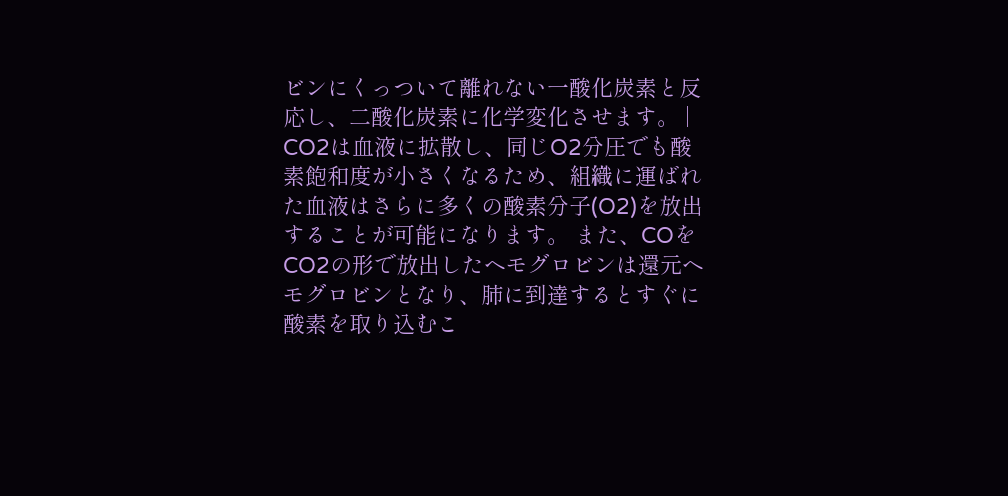ビンにくっついて離れない一酸化炭素と反応し、二酸化炭素に化学変化させます。 | CO2は血液に拡散し、同じO2分圧でも酸素飽和度が小さくなるため、組織に運ばれた血液はさらに多くの酸素分子(O2)を放出することが可能になります。 また、COをCO2の形で放出したヘモグロビンは還元ヘモグロビンとなり、肺に到達するとすぐに酸素を取り込むこ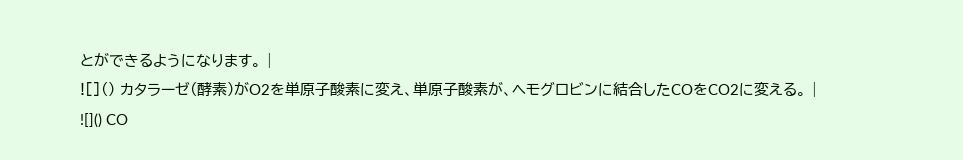とができるようになります。 |
![]() カタラーゼ(酵素)がO2を単原子酸素に変え、単原子酸素が、ヘモグロビンに結合したCOをCO2に変える。 |
![]() CO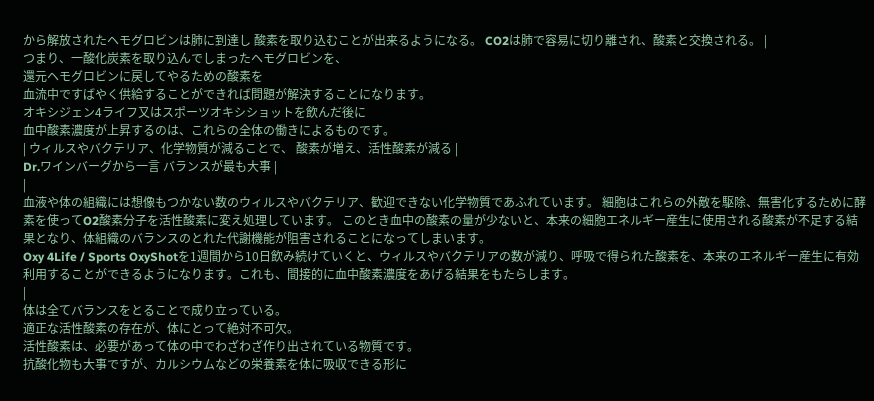から解放されたヘモグロビンは肺に到達し 酸素を取り込むことが出来るようになる。 CO2は肺で容易に切り離され、酸素と交換される。 |
つまり、一酸化炭素を取り込んでしまったヘモグロビンを、
還元ヘモグロビンに戻してやるための酸素を
血流中ですばやく供給することができれば問題が解決することになります。
オキシジェン4ライフ又はスポーツオキシショットを飲んだ後に
血中酸素濃度が上昇するのは、これらの全体の働きによるものです。
| ウィルスやバクテリア、化学物質が減ることで、 酸素が増え、活性酸素が減る |
Dr.ワインバーグから一言 バランスが最も大事 |
|
血液や体の組織には想像もつかない数のウィルスやバクテリア、歓迎できない化学物質であふれています。 細胞はこれらの外敵を駆除、無害化するために酵素を使ってO2酸素分子を活性酸素に変え処理しています。 このとき血中の酸素の量が少ないと、本来の細胞エネルギー産生に使用される酸素が不足する結果となり、体組織のバランスのとれた代謝機能が阻害されることになってしまいます。
Oxy 4Life / Sports OxyShotを1週間から10日飲み続けていくと、ウィルスやバクテリアの数が減り、呼吸で得られた酸素を、本来のエネルギー産生に有効利用することができるようになります。これも、間接的に血中酸素濃度をあげる結果をもたらします。
|
体は全てバランスをとることで成り立っている。
適正な活性酸素の存在が、体にとって絶対不可欠。
活性酸素は、必要があって体の中でわざわざ作り出されている物質です。
抗酸化物も大事ですが、カルシウムなどの栄養素を体に吸収できる形に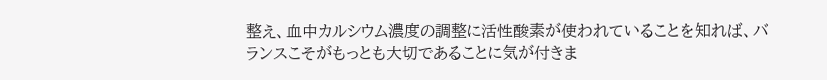整え、血中カルシウム濃度の調整に活性酸素が使われていることを知れば、バランスこそがもっとも大切であることに気が付きま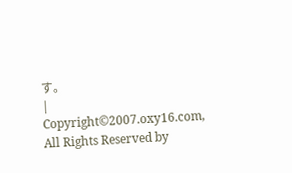す。
|
Copyright©2007.oxy16.com, All Rights Reserved by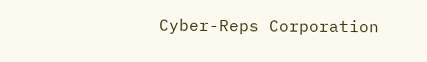Cyber-Reps Corporation